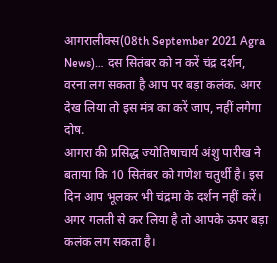आगरालीक्स(08th September 2021 Agra News)… दस सितंबर को न करें चंद्र दर्शन, वरना लग सकता है आप पर बड़ा कलंक. अगर देख लिया तो इस मंत्र का करें जाप, नहीं लगेगा दोष.
आगरा की प्रसिद्ध ज्योतिषाचार्य अंशु पारीख ने बताया कि 10 सितंबर को गणेश चतुर्थी है। इस दिन आप भूलकर भी चंद्रमा के दर्शन नहीं करें। अगर गलती से कर लिया है तो आपके ऊपर बड़ा कलंक लग सकता है।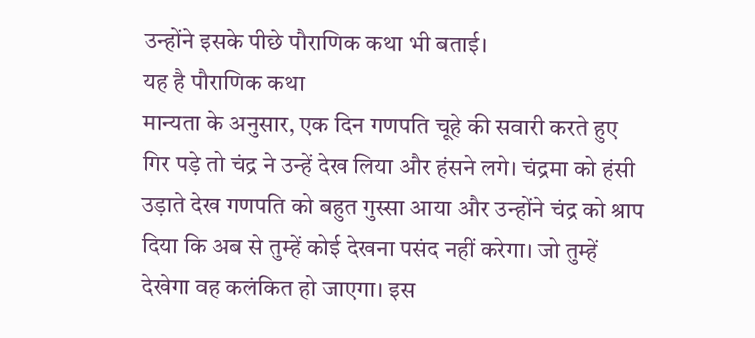उन्होंने इसके पीछे पौराणिक कथा भी बताई।
यह है पौराणिक कथा
मान्यता के अनुसार, एक दिन गणपति चूहे की सवारी करते हुए गिर पड़े तो चंद्र ने उन्हें देख लिया और हंसने लगे। चंद्रमा को हंसी उड़ाते देख गणपति को बहुत गुस्सा आया और उन्होंने चंद्र को श्राप दिया कि अब से तुम्हें कोई देखना पसंद नहीं करेगा। जो तुम्हें देखेगा वह कलंकित हो जाएगा। इस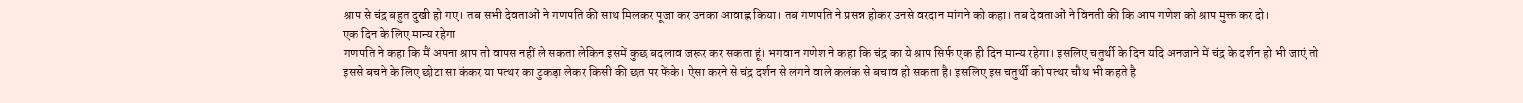श्राप से चंद्र बहुत दुखी हो गए। तब सभी देवताओं ने गणपति की साथ मिलकर पूजा कर उनका आवाह्न किया। तब गणपति ने प्रसन्न होकर उनसे वरदान मांगने को कहा। तब देवताओं ने विनती की कि आप गणेश को श्राप मुक्त कर दो।
एक दिन के लिए मान्य रहेगा
गणपति ने कहा कि मैं अपना श्राप तो वापस नहीं ले सकता लेकिन इसमें कुछ बदलाव जरूर कर सकता हूं। भगवान गणेश ने कहा कि चंद्र का ये श्राप सिर्फ एक ही दिन मान्य रहेगा। इसलिए चतुर्थी के दिन यदि अनजाने में चंद्र के दर्शन हो भी जाएं तो इससे बचने के लिए छोटा सा कंकर या पत्थर का टुकड़ा लेकर किसी की छत पर फेंके। ऐसा करने से चंद्र दर्शन से लगने वाले कलंक से बचाव हो सकता है। इसलिए इस चतुर्थी को पत्थर चौथ भी कहते है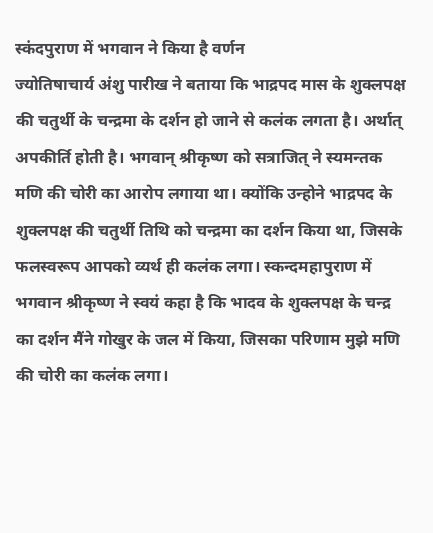स्कंदपुराण में भगवान ने किया है वर्णन
ज्योतिषाचार्य अंशु पारीख ने बताया कि भाद्रपद मास के शुक्लपक्ष की चतुर्थी के चन्द्रमा के दर्शन हो जाने से कलंक लगता है। अर्थात् अपकीर्ति होती है। भगवान् श्रीकृष्ण को सत्राजित् ने स्यमन्तक मणि की चोरी का आरोप लगाया था। क्योंकि उन्होने भाद्रपद के शुक्लपक्ष की चतुर्थी तिथि को चन्द्रमा का दर्शन किया था, जिसके फलस्वरूप आपको व्यर्थ ही कलंक लगा। स्कन्दमहापुराण में भगवान श्रीकृष्ण ने स्वयं कहा है कि भादव के शुक्लपक्ष के चन्द्र का दर्शन मैंने गोखुर के जल में किया, जिसका परिणाम मुझे मणि की चोरी का कलंक लगा।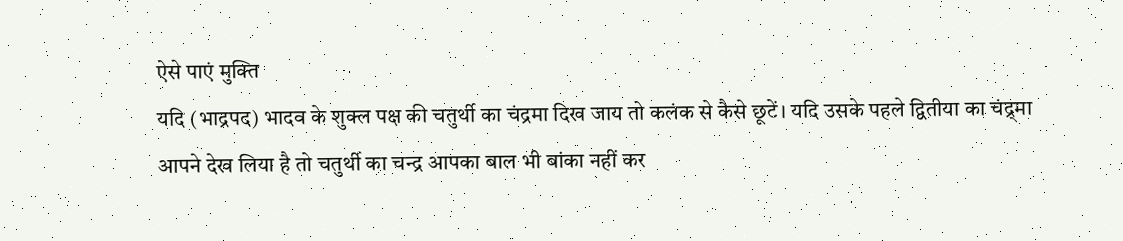ऐसे पाएं मुक्ति
यदि (भाद्रपद) भादव के शुक्ल पक्ष की चतुर्थी का चंद्रमा दिख जाय तो कलंक से कैसे छूटें। यदि उसके पहले द्वितीया का चंद्र्मा आपने देख लिया है तो चतुर्थी का चन्द्र आपका बाल भी बांका नहीं कर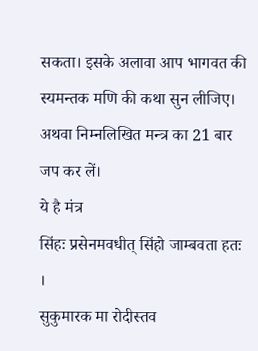सकता। इसके अलावा आप भागवत की स्यमन्तक मणि की कथा सुन लीजिए।
अथवा निम्नलिखित मन्त्र का 21 बार जप कर लें।
ये है मंत्र
सिंहः प्रसेनमवधीत् सिंहो जाम्बवता हतः ।
सुकुमारक मा रोदीस्तव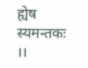ह्येष स्यमन्तकः ।।